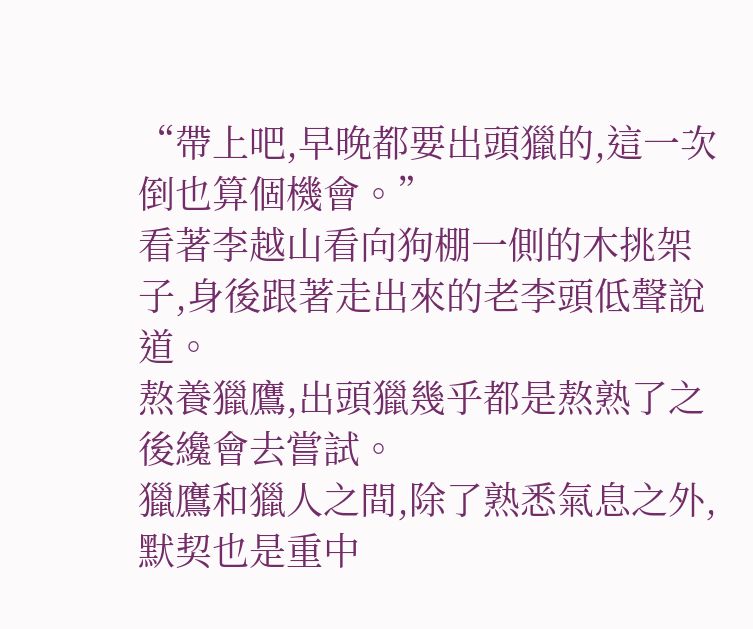“帶上吧,早晚都要出頭獵的,這一次倒也算個機會。”
看著李越山看向狗棚一側的木挑架子,身後跟著走出來的老李頭低聲說道。
熬養獵鷹,出頭獵幾乎都是熬熟了之後纔會去嘗試。
獵鷹和獵人之間,除了熟悉氣息之外,默契也是重中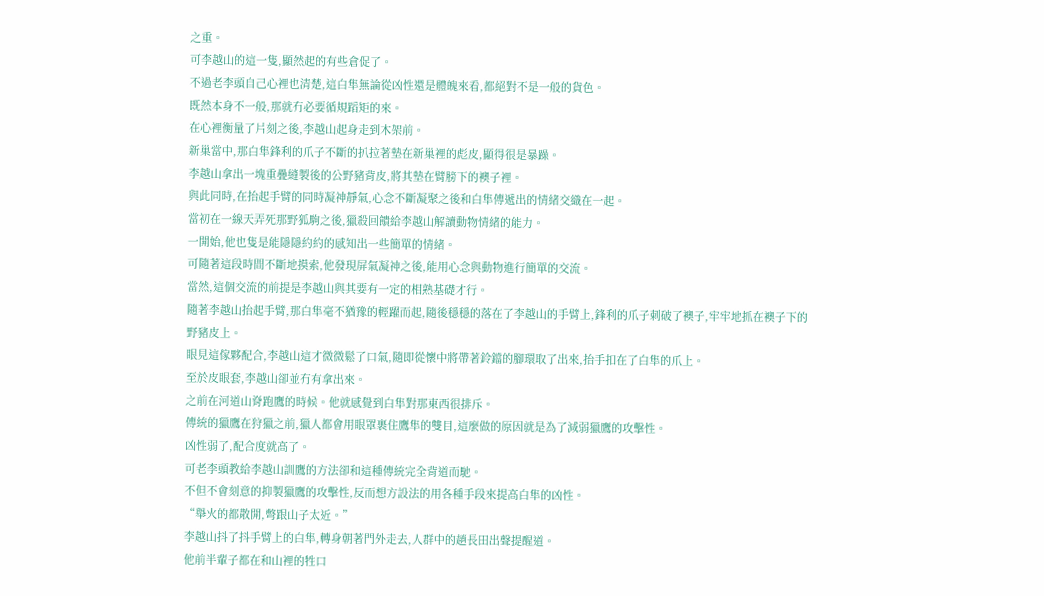之重。
可李越山的這一隻,顯然起的有些倉促了。
不過老李頭自己心裡也清楚,這白隼無論從凶性還是體魄來看,都絕對不是一般的貨色。
既然本身不一般,那就冇必要循規蹈矩的來。
在心裡衡量了片刻之後,李越山起身走到木架前。
新巢當中,那白隼鋒利的爪子不斷的扒拉著墊在新巢裡的彪皮,顯得很是暴躁。
李越山拿出一塊重疊縫製後的公野豬背皮,將其墊在臂膀下的襖子裡。
與此同時,在抬起手臂的同時凝神靜氣,心念不斷凝聚之後和白隼傳遞出的情緒交織在一起。
當初在一線天弄死那野狐駒之後,獵殺回饋給李越山解讀動物情緒的能力。
一開始,他也隻是能隱隱約約的感知出一些簡單的情緒。
可隨著這段時間不斷地摸索,他發現屏氣凝神之後,能用心念與動物進行簡單的交流。
當然,這個交流的前提是李越山與其要有一定的相熟基礎才行。
隨著李越山抬起手臂,那白隼毫不猶豫的輕躍而起,隨後穩穩的落在了李越山的手臂上,鋒利的爪子刺破了襖子,牢牢地抓在襖子下的野豬皮上。
眼見這傢夥配合,李越山這才微微鬆了口氣,隨即從懷中將帶著鈴鐺的腳環取了出來,抬手扣在了白隼的爪上。
至於皮眼套,李越山卻並冇有拿出來。
之前在河道山脊跑鷹的時候。他就感覺到白隼對那東西很排斥。
傳統的獵鷹在狩獵之前,獵人都會用眼罩裹住鷹隼的雙目,這麼做的原因就是為了減弱獵鷹的攻擊性。
凶性弱了,配合度就高了。
可老李頭教給李越山訓鷹的方法卻和這種傳統完全背道而馳。
不但不會刻意的抑製獵鷹的攻擊性,反而想方設法的用各種手段來提高白隼的凶性。
“舉火的都散開,彆跟山子太近。”
李越山抖了抖手臂上的白隼,轉身朝著門外走去,人群中的趙長田出聲提醒道。
他前半輩子都在和山裡的牲口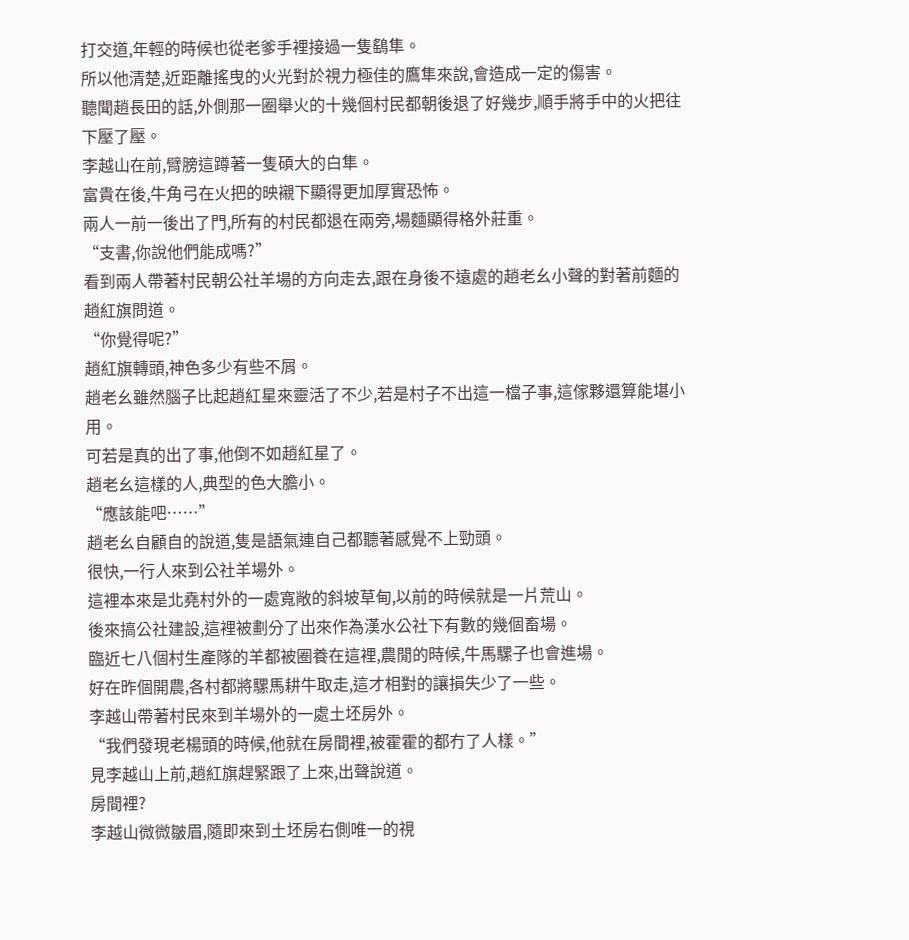打交道,年輕的時候也從老爹手裡接過一隻鷂隼。
所以他清楚,近距離搖曳的火光對於視力極佳的鷹隼來說,會造成一定的傷害。
聽聞趙長田的話,外側那一圈舉火的十幾個村民都朝後退了好幾步,順手將手中的火把往下壓了壓。
李越山在前,臂膀這蹲著一隻碩大的白隼。
富貴在後,牛角弓在火把的映襯下顯得更加厚實恐怖。
兩人一前一後出了門,所有的村民都退在兩旁,場麵顯得格外莊重。
“支書,你說他們能成嗎?”
看到兩人帶著村民朝公社羊場的方向走去,跟在身後不遠處的趙老幺小聲的對著前麵的趙紅旗問道。
“你覺得呢?”
趙紅旗轉頭,神色多少有些不屑。
趙老幺雖然腦子比起趙紅星來靈活了不少,若是村子不出這一檔子事,這傢夥還算能堪小用。
可若是真的出了事,他倒不如趙紅星了。
趙老幺這樣的人,典型的色大膽小。
“應該能吧……”
趙老幺自顧自的說道,隻是語氣連自己都聽著感覺不上勁頭。
很快,一行人來到公社羊場外。
這裡本來是北堯村外的一處寬敞的斜坡草甸,以前的時候就是一片荒山。
後來搞公社建設,這裡被劃分了出來作為漢水公社下有數的幾個畜場。
臨近七八個村生產隊的羊都被圈養在這裡,農閒的時候,牛馬騾子也會進場。
好在昨個開農,各村都將騾馬耕牛取走,這才相對的讓損失少了一些。
李越山帶著村民來到羊場外的一處土坯房外。
“我們發現老楊頭的時候,他就在房間裡,被霍霍的都冇了人樣。”
見李越山上前,趙紅旗趕緊跟了上來,出聲說道。
房間裡?
李越山微微皺眉,隨即來到土坯房右側唯一的視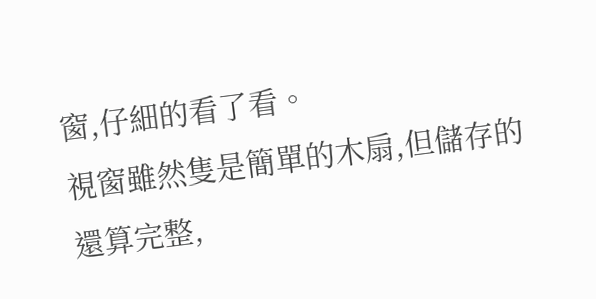窗,仔細的看了看。
視窗雖然隻是簡單的木扇,但儲存的還算完整,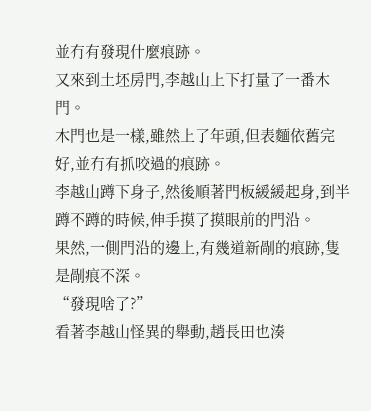並冇有發現什麼痕跡。
又來到土坯房門,李越山上下打量了一番木門。
木門也是一樣,雖然上了年頭,但表麵依舊完好,並冇有抓咬過的痕跡。
李越山蹲下身子,然後順著門板緩緩起身,到半蹲不蹲的時候,伸手摸了摸眼前的門沿。
果然,一側門沿的邊上,有幾道新剮的痕跡,隻是剮痕不深。
“發現啥了?”
看著李越山怪異的舉動,趙長田也湊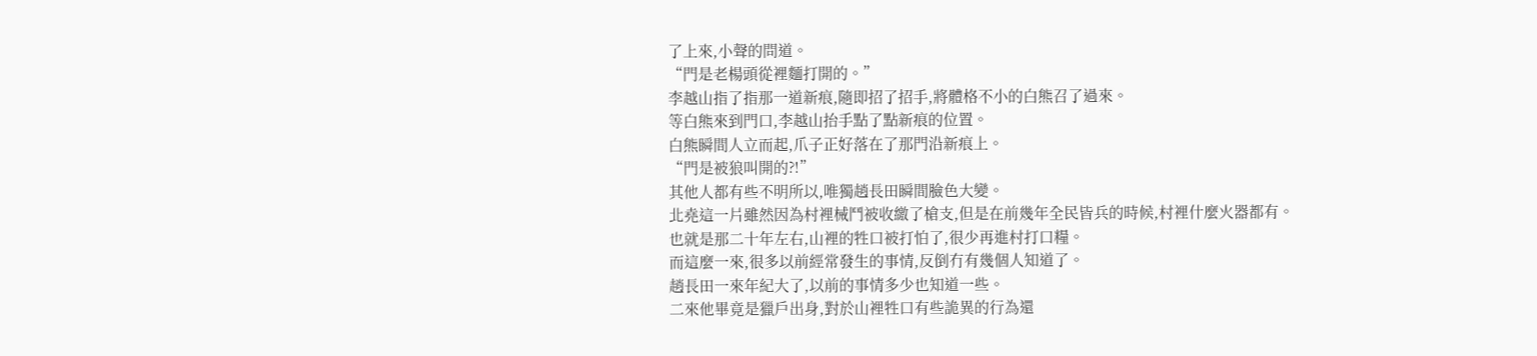了上來,小聲的問道。
“門是老楊頭從裡麵打開的。”
李越山指了指那一道新痕,隨即招了招手,將體格不小的白熊召了過來。
等白熊來到門口,李越山抬手點了點新痕的位置。
白熊瞬間人立而起,爪子正好落在了那門沿新痕上。
“門是被狼叫開的?!”
其他人都有些不明所以,唯獨趙長田瞬間臉色大變。
北堯這一片雖然因為村裡械鬥被收繳了槍支,但是在前幾年全民皆兵的時候,村裡什麼火器都有。
也就是那二十年左右,山裡的牲口被打怕了,很少再進村打口糧。
而這麼一來,很多以前經常發生的事情,反倒冇有幾個人知道了。
趙長田一來年紀大了,以前的事情多少也知道一些。
二來他畢竟是獵戶出身,對於山裡牲口有些詭異的行為還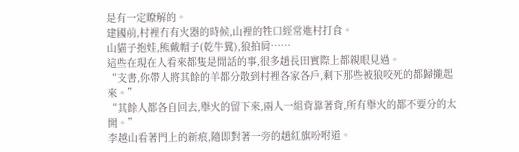是有一定瞭解的。
建國前,村裡冇有火器的時候,山裡的牲口經常進村打食。
山貓子抱娃,熊戴帽子(乾牛糞),狼拍肩……
這些在現在人看來都隻是閒話的事,很多趙長田實際上都親眼見過。
“支書,你帶人將其餘的羊都分散到村裡各家各戶,剩下那些被狼咬死的都歸攏起來。”
“其餘人都各自回去,舉火的留下來,兩人一組背靠著背,所有舉火的都不要分的太開。”
李越山看著門上的新痕,隨即對著一旁的趙紅旗吩咐道。